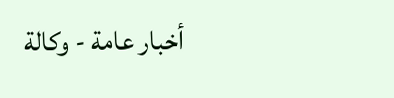أخبار عامة - وكالة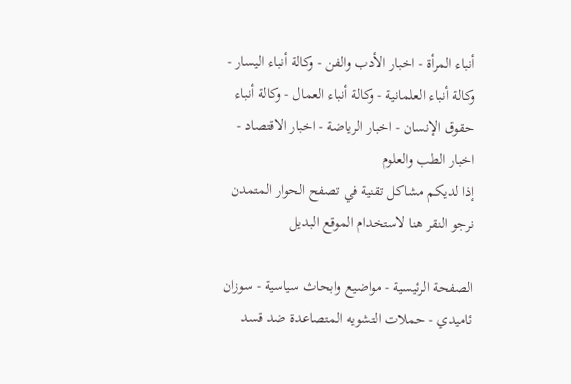أنباء المرأة - اخبار الأدب والفن - وكالة أنباء اليسار - وكالة أنباء العلمانية - وكالة أنباء العمال - وكالة أنباء حقوق الإنسان - اخبار الرياضة - اخبار الاقتصاد - اخبار الطب والعلوم
إذا لديكم مشاكل تقنية في تصفح الحوار المتمدن نرجو النقر هنا لاستخدام الموقع البديل

الصفحة الرئيسية - مواضيع وابحاث سياسية - سوزان ئاميدي - حملات التشويه المتصاعدة ضد قسد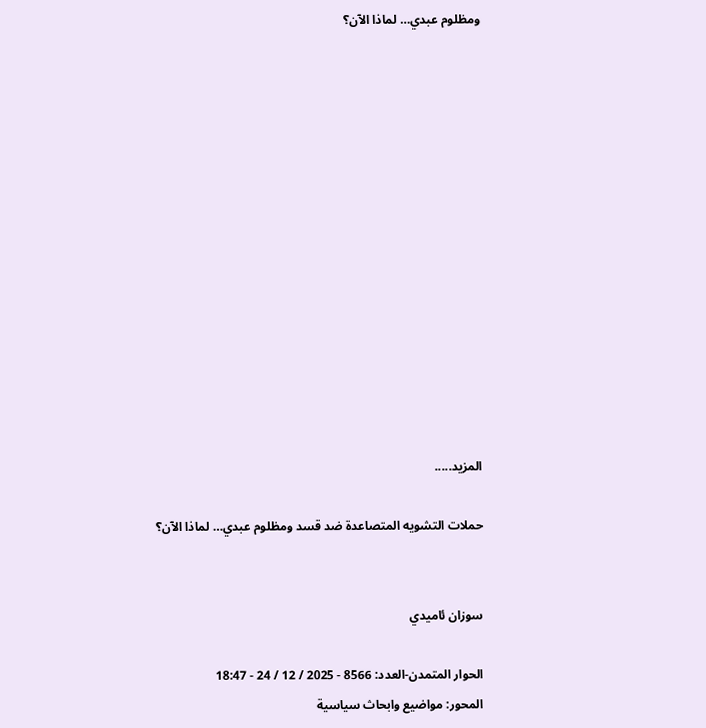ومظلوم عبدي… لماذا الآن؟














المزيد.....

حملات التشويه المتصاعدة ضد قسد ومظلوم عبدي… لماذا الآن؟


سوزان ئاميدي

الحوار المتمدن-العدد: 8566 - 2025 / 12 / 24 - 18:47
المحور: مواضيع وابحاث سياسية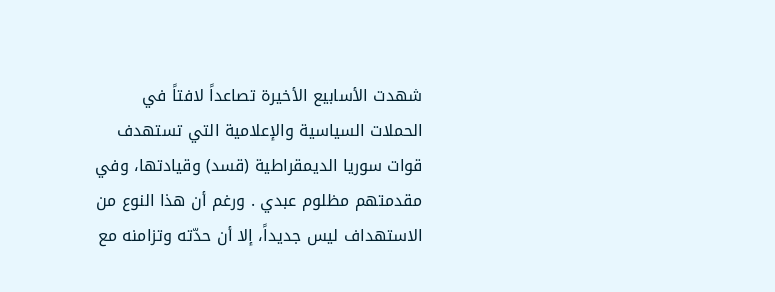شهدت الأسابيع الأخيرة تصاعداً لافتاً في الحملات السياسية والإعلامية التي تستهدف قوات سوريا الديمقراطية (قسد) وقيادتها، وفي مقدمتهم مظلوم عبدي . ورغم أن هذا النوع من الاستهداف ليس جديداً، إلا أن حدّته وتزامنه مع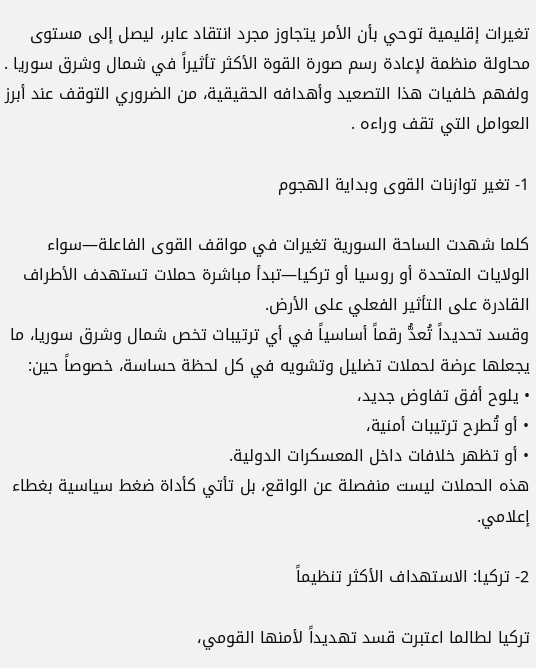تغيرات إقليمية توحي بأن الأمر يتجاوز مجرد انتقاد عابر، ليصل إلى مستوى محاولة منظمة لإعادة رسم صورة القوة الأكثر تأثيراً في شمال وشرق سوريا . ولفهم خلفيات هذا التصعيد وأهدافه الحقيقية، من الضروري التوقف عند أبرز العوامل التي تقف وراءه .

1- تغير توازنات القوى وبداية الهجوم

كلما شهدت الساحة السورية تغيرات في مواقف القوى الفاعلة—سواء الولايات المتحدة أو روسيا أو تركيا—تبدأ مباشرة حملات تستهدف الأطراف القادرة على التأثير الفعلي على الأرض.
وقسد تحديداً تُعدُّ رقماً أساسياً في أي ترتيبات تخص شمال وشرق سوريا، ما يجعلها عرضة لحملات تضليل وتشويه في كل لحظة حساسة، خصوصاً حين:
• يلوح أفق تفاوض جديد،
• أو تُطرح ترتيبات أمنية،
• أو تظهر خلافات داخل المعسكرات الدولية.
هذه الحملات ليست منفصلة عن الواقع، بل تأتي كأداة ضغط سياسية بغطاء إعلامي.

2- تركيا: الاستهداف الأكثر تنظيماً

تركيا لطالما اعتبرت قسد تهديداً لأمنها القومي،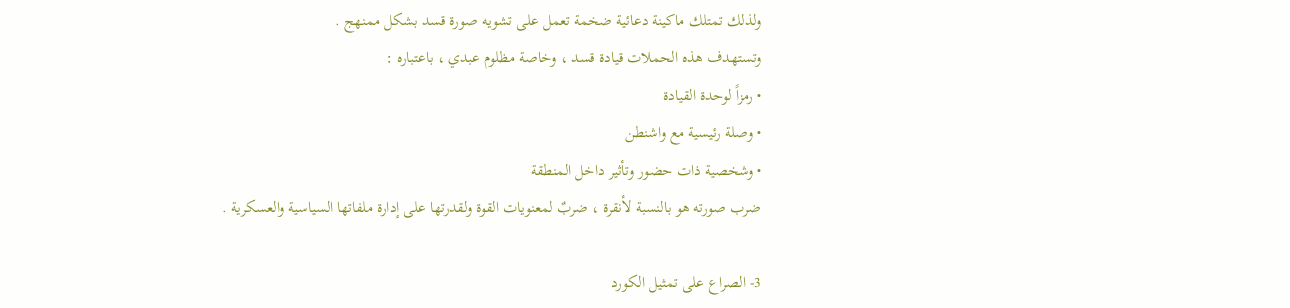ولذلك تمتلك ماكينة دعائية ضخمة تعمل على تشويه صورة قسد بشكل ممنهج .
وتستهدف هذه الحملات قيادة قسد ، وخاصة مظلوم عبدي ، باعتباره :
• رمزاً لوحدة القيادة
• وصلة رئيسية مع واشنطن
• وشخصية ذات حضور وتأثير داخل المنطقة
ضرب صورته هو بالنسبة لأنقرة ، ضربٌ لمعنويات القوة ولقدرتها على إدارة ملفاتها السياسية والعسكرية .

3- الصراع على تمثيل الكورد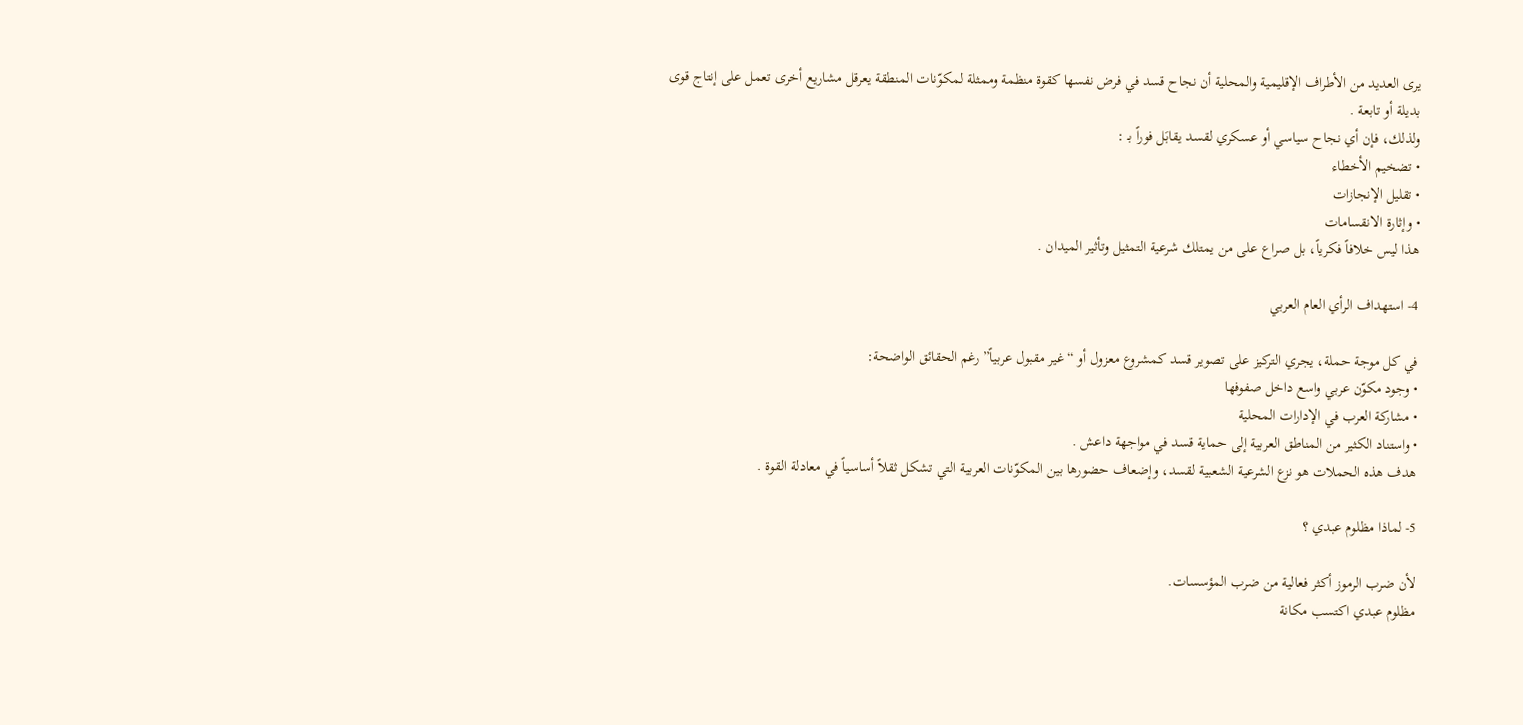يرى العديد من الأطراف الإقليمية والمحلية أن نجاح قسد في فرض نفسها كقوة منظمة وممثلة لمكوّنات المنطقة يعرقل مشاريع أخرى تعمل على إنتاج قوى بديلة أو تابعة .
ولذلك، فإن أي نجاح سياسي أو عسكري لقسد يقابَل فوراً بـ :
• تضخيم الأخطاء
• تقليل الإنجازات
• وإثارة الانقسامات
هذا ليس خلافاً فكرياً، بل صراع على من يمتلك شرعية التمثيل وتأثير الميدان .

4- استهداف الرأي العام العربي

في كل موجة حملة، يجري التركيز على تصوير قسد كمشروع معزول أو “غير مقبول عربياً” رغم الحقائق الواضحة:
• وجود مكوّن عربي واسع داخل صفوفها
• مشاركة العرب في الإدارات المحلية
• واستناد الكثير من المناطق العربية إلى حماية قسد في مواجهة داعش .
هدف هذه الحملات هو نزع الشرعية الشعبية لقسد، وإضعاف حضورها بين المكوّنات العربية التي تشكل ثقلاً أساسياً في معادلة القوة .

5- لماذا مظلوم عبدي ؟

لأن ضرب الرموز أكثر فعالية من ضرب المؤسسات.
مظلوم عبدي اكتسب مكانة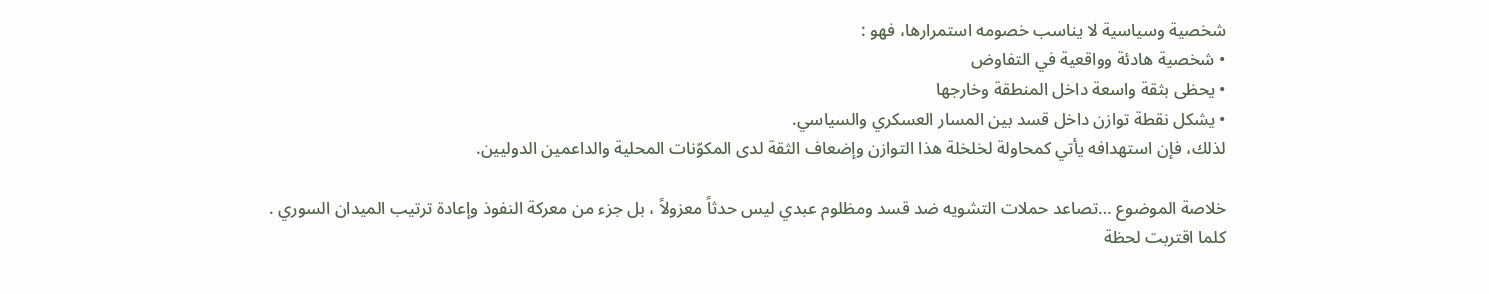شخصية وسياسية لا يناسب خصومه استمرارها، فهو :
• شخصية هادئة وواقعية في التفاوض
• يحظى بثقة واسعة داخل المنطقة وخارجها
• يشكل نقطة توازن داخل قسد بين المسار العسكري والسياسي.
لذلك، فإن استهدافه يأتي كمحاولة لخلخلة هذا التوازن وإضعاف الثقة لدى المكوّنات المحلية والداعمين الدوليين.

خلاصة الموضوع …تصاعد حملات التشويه ضد قسد ومظلوم عبدي ليس حدثاً معزولاً ، بل جزء من معركة النفوذ وإعادة ترتيب الميدان السوري .
كلما اقتربت لحظة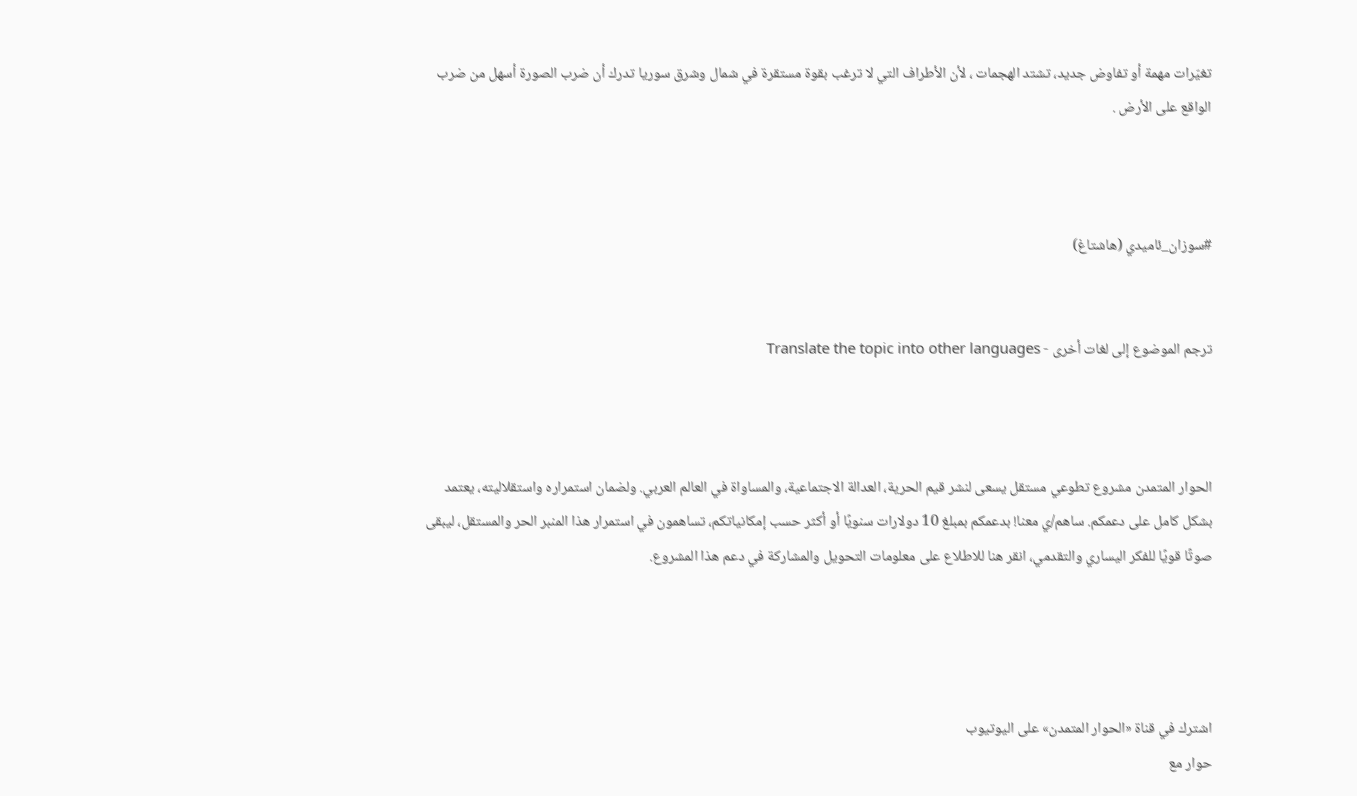تغيّرات مهمة أو تفاوض جديد، تشتد الهجمات ، لأن الأطراف التي لا ترغب بقوة مستقرة في شمال وشرق سوريا تدرك أن ضرب الصورة أسهل من ضرب الواقع على الأرض .



#سوزان_ئاميدي (هاشتاغ)


ترجم الموضوع إلى لغات أخرى - Translate the topic into other languages



الحوار المتمدن مشروع تطوعي مستقل يسعى لنشر قيم الحرية، العدالة الاجتماعية، والمساواة في العالم العربي. ولضمان استمراره واستقلاليته، يعتمد بشكل كامل على دعمكم. ساهم/ي معنا! بدعمكم بمبلغ 10 دولارات سنويًا أو أكثر حسب إمكانياتكم، تساهمون في استمرار هذا المنبر الحر والمستقل، ليبقى صوتًا قويًا للفكر اليساري والتقدمي، انقر هنا للاطلاع على معلومات التحويل والمشاركة في دعم هذا المشروع.




اشترك في قناة «الحوار المتمدن» على اليوتيوب
حوار مع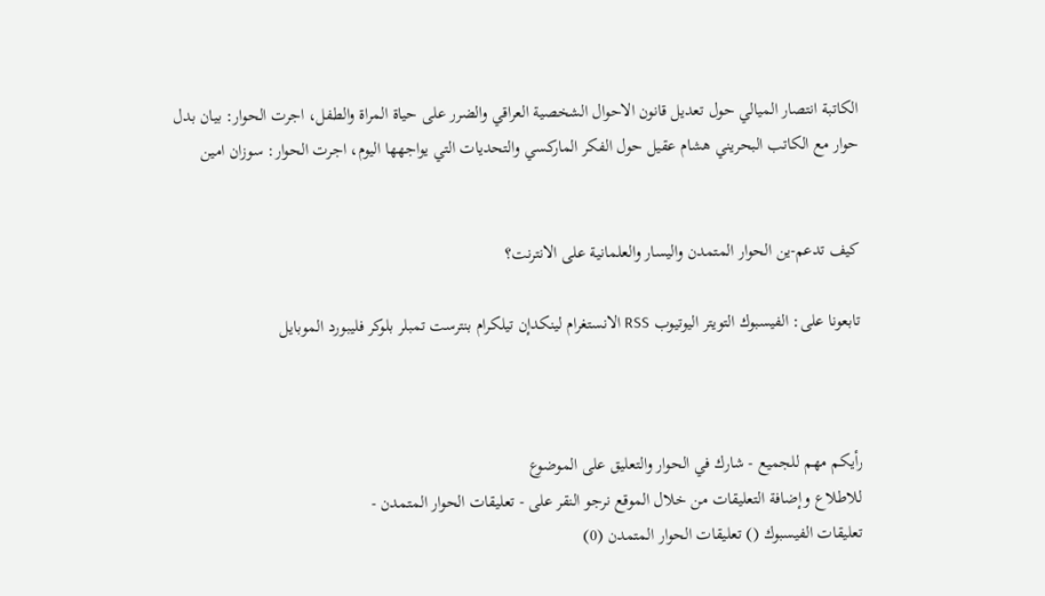الكاتبة انتصار الميالي حول تعديل قانون الاحوال الشخصية العراقي والضرر على حياة المراة والطفل، اجرت الحوار: بيان بدل
حوار مع الكاتب البحريني هشام عقيل حول الفكر الماركسي والتحديات التي يواجهها اليوم، اجرت الحوار: سوزان امين


كيف تدعم-ين الحوار المتمدن واليسار والعلمانية على الانترنت؟

تابعونا على: الفيسبوك التويتر اليوتيوب RSS الانستغرام لينكدإن تيلكرام بنترست تمبلر بلوكر فليبورد الموبايل



رأيكم مهم للجميع - شارك في الحوار والتعليق على الموضوع
للاطلاع وإضافة التعليقات من خلال الموقع نرجو النقر على - تعليقات الحوار المتمدن -
تعليقات الفيسبوك () تعليقات الحوار المتمدن (0)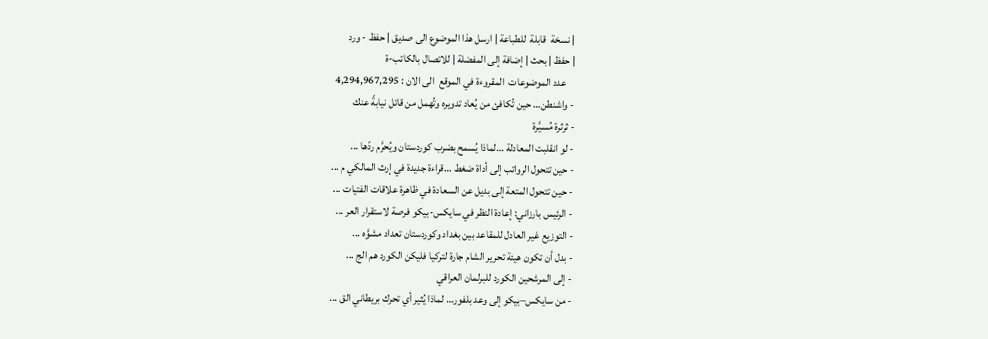| نسخة  قابلة  للطباعة | ارسل هذا الموضوع الى صديق | حفظ - ورد
| حفظ | بحث | إضافة إلى المفضلة | للاتصال بالكاتب-ة
    عدد الموضوعات  المقروءة في الموقع  الى الان : 4,294,967,295
- واشنطن… حين تُكافئ من يُعاد تدويره وتُهمل من قاتل نيابةً عنك
- ثرثرة مُسيَّرة
- لو انقلبت المعادلة …لماذا يُسمح بضرب كوردستان ويُحرَّم ردّها ...
- حين تتحول الرواتب إلى أداة ضغط …قراءة جديدة في إرث المالكي م ...
- حين تتحول المتعة إلى بديل عن السعادة في ظاهرة علاقات الفتيات ...
- الرئيس بارزاني: إعادة النظر في سايكس-بيكو فرصة لاستقرار العر ...
- التوزيع غير العادل للمقاعد بين بغداد وكوردستان تعداد مشوَّه ...
- بدل أن تكون هيئة تحرير الشام جارة لتركيا فليكن الكورد هم الج ...
- إلى المرشحين الكورد للبرلمان العراقي
- من سايكس–بيكو إلى وعد بلفور… لماذا يُثير أي تحرك بريطاني الق ...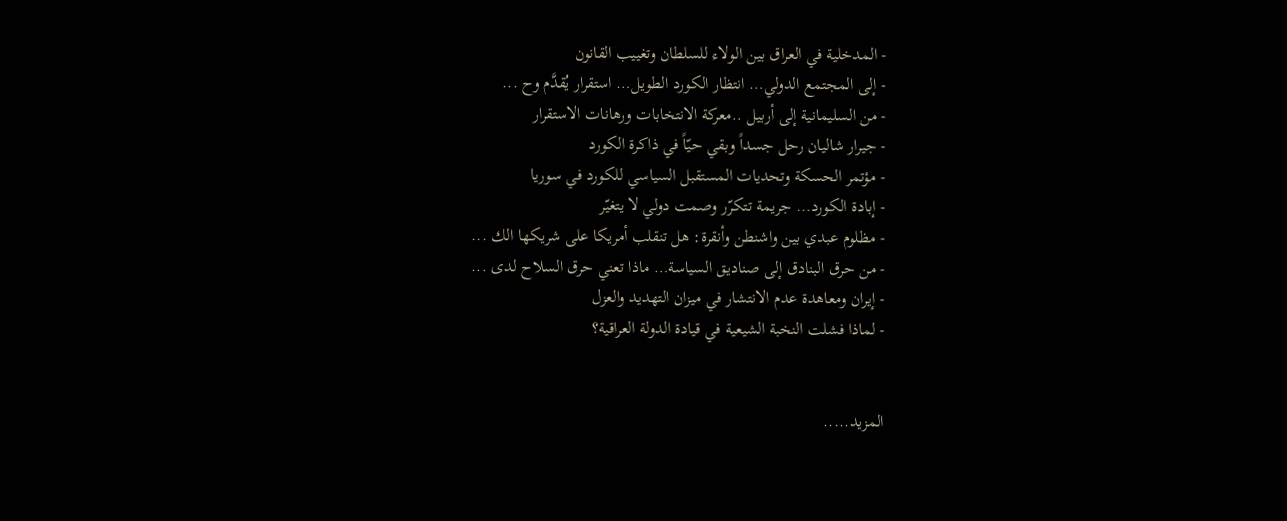- المدخلية في العراق بين الولاء للسلطان وتغييب القانون
- إلى المجتمع الدولي… انتظار الكورد الطويل… استقرار يُقدَّم وح ...
- من السليمانية إلى أربيل ..معركة الانتخابات ورهانات الاستقرار
- جيرار شاليان رحل جسداً وبقي حيّاً في ذاكرة الكورد
- مؤتمر الحسكة وتحديات المستقبل السياسي للكورد في سوريا
- إبادة الكورد… جريمة تتكرّر وصمت دولي لا يتغيّر
- مظلوم عبدي بين واشنطن وأنقرة: هل تنقلب أمريكا على شريكها الك ...
- من حرق البنادق إلى صناديق السياسة… ماذا تعني حرق السلاح لدى ...
- إيران ومعاهدة عدم الانتشار في ميزان التهديد والعزل
- لماذا فشلت النخبة الشيعية في قيادة الدولة العراقية؟


المزيد.....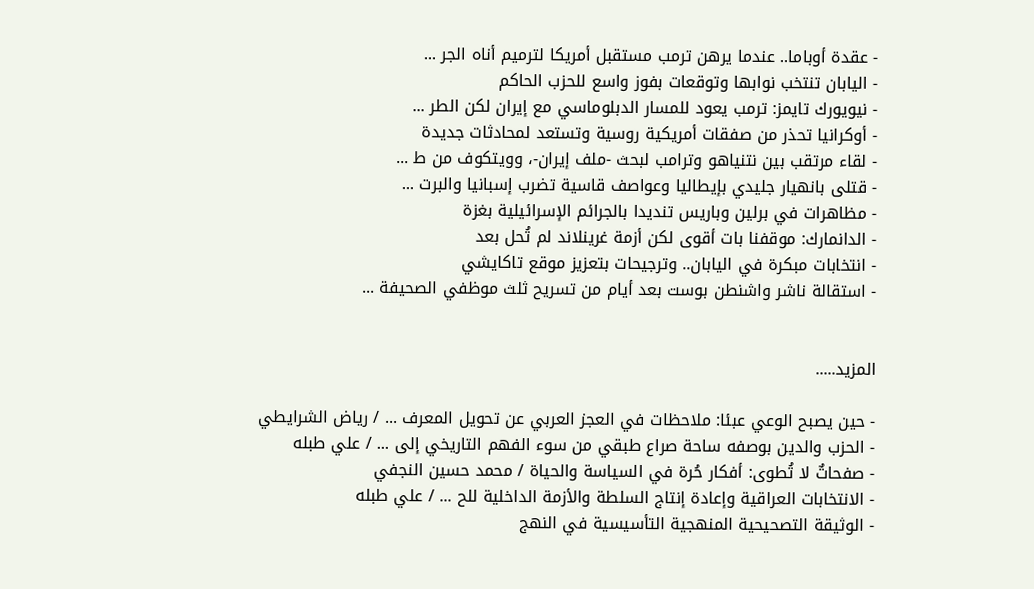- عقدة أوباما.. عندما يرهن ترمب مستقبل أمريكا لترميم أناه الجر ...
- اليابان تنتخب نوابها وتوقعات بفوز واسع للحزب الحاكم
- نيويورك تايمز: ترمب يعود للمسار الدبلوماسي مع إيران لكن الطر ...
- أوكرانيا تحذر من صفقات أمريكية روسية وتستعد لمحادثات جديدة
- لقاء مرتقب بين نتنياهو وترامب لبحث -ملف إيران-، وويتكوف من ط ...
- قتلى بانهيار جليدي بإيطاليا وعواصف قاسية تضرب إسبانيا والبرت ...
- مظاهرات في برلين وباريس تنديدا بالجرائم الإسرائيلية بغزة
- الدانمارك: موقفنا بات أقوى لكن أزمة غرينلاند لم تُحل بعد
- انتخابات مبكرة في اليابان.. وترجيحات بتعزيز موقع تاكايشي
- استقالة ناشر واشنطن بوست بعد أيام من تسريح ثلث موظفي الصحيفة ...


المزيد.....

- حين يصبح الوعي عبئا: ملاحظات في العجز العربي عن تحويل المعرف ... / رياض الشرايطي
- الحزب والدين بوصفه ساحة صراع طبقي من سوء الفهم التاريخي إلى ... / علي طبله
- صفحاتٌ لا تُطوى: أفكار حُرة في السياسة والحياة / محمد حسين النجفي
- الانتخابات العراقية وإعادة إنتاج السلطة والأزمة الداخلية للح ... / علي طبله
- الوثيقة التصحيحية المنهجية التأسيسية في النهج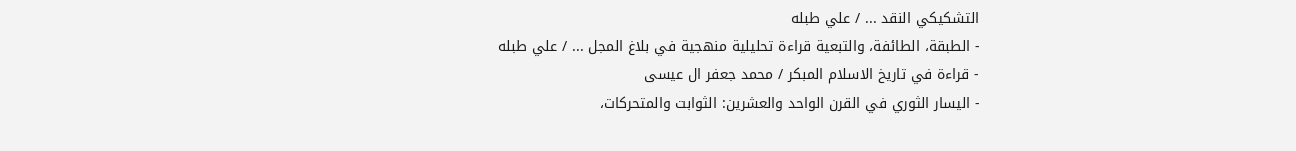التشكيكي النقد ... / علي طبله
- الطبقة، الطائفة، والتبعية قراءة تحليلية منهجية في بلاغ المجل ... / علي طبله
- قراءة في تاريخ الاسلام المبكر / محمد جعفر ال عيسى
- اليسار الثوري في القرن الواحد والعشرين: الثوابت والمتحركات،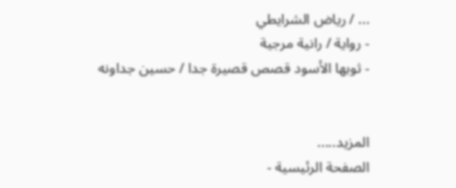... / رياض الشرايطي
- رواية / رانية مرجية
- ثوبها الأسود قصص قصيرة جدا / حسين جداونه


المزيد.....
الصفحة الرئيسية -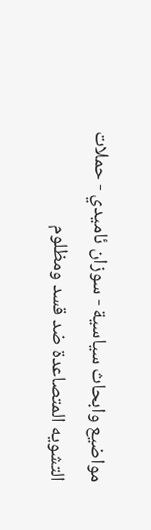مواضيع وابحاث سياسية - سوزان ئاميدي - حملات التشويه المتصاعدة ضد قسد ومظلوم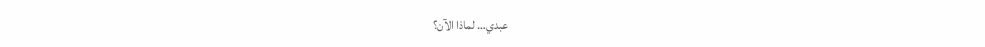عبدي… لماذا الآن؟